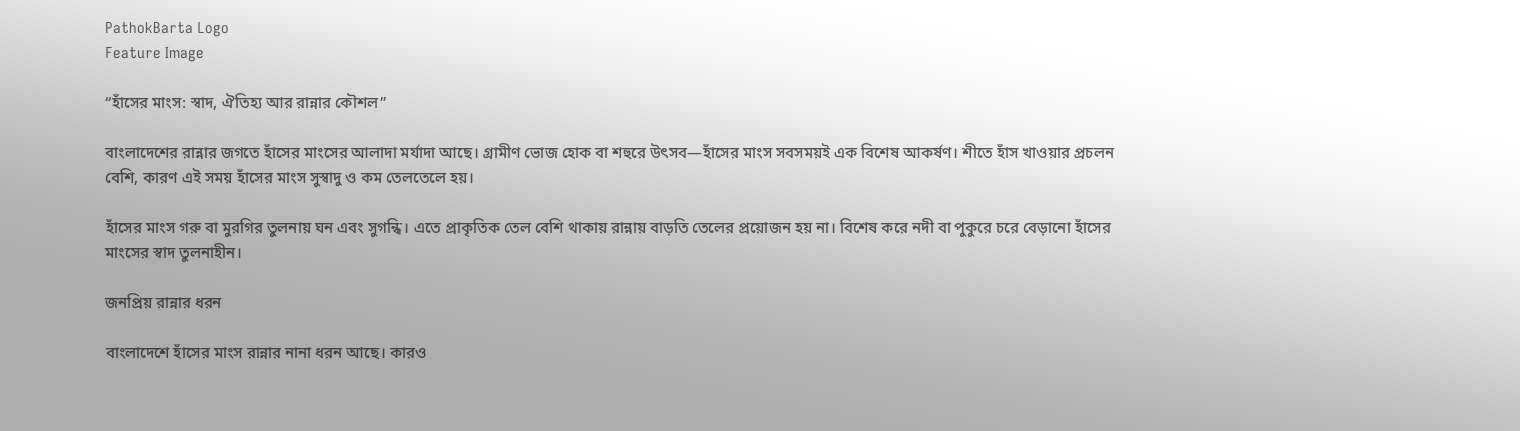PathokBarta Logo
Feature Image

“হাঁসের মাংস: স্বাদ, ঐতিহ্য আর রান্নার কৌশল”

বাংলাদেশের রান্নার জগতে হাঁসের মাংসের আলাদা মর্যাদা আছে। গ্রামীণ ভোজ হোক বা শহুরে উৎসব—হাঁসের মাংস সবসময়ই এক বিশেষ আকর্ষণ। শীতে হাঁস খাওয়ার প্রচলন বেশি, কারণ এই সময় হাঁসের মাংস সুস্বাদু ও কম তেলতেলে হয়।

হাঁসের মাংস গরু বা মুরগির তুলনায় ঘন এবং সুগন্ধি। এতে প্রাকৃতিক তেল বেশি থাকায় রান্নায় বাড়তি তেলের প্রয়োজন হয় না। বিশেষ করে নদী বা পুকুরে চরে বেড়ানো হাঁসের মাংসের স্বাদ তুলনাহীন।

জনপ্রিয় রান্নার ধরন

বাংলাদেশে হাঁসের মাংস রান্নার নানা ধরন আছে। কারও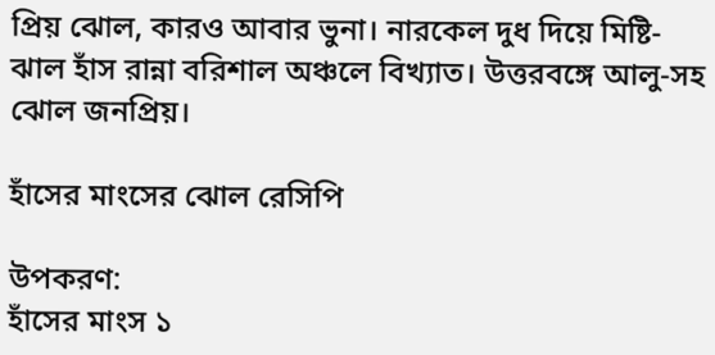প্রিয় ঝোল, কারও আবার ভুনা। নারকেল দুধ দিয়ে মিষ্টি-ঝাল হাঁস রান্না বরিশাল অঞ্চলে বিখ্যাত। উত্তরবঙ্গে আলু-সহ ঝোল জনপ্রিয়।

হাঁসের মাংসের ঝোল রেসিপি

উপকরণ:
হাঁসের মাংস ১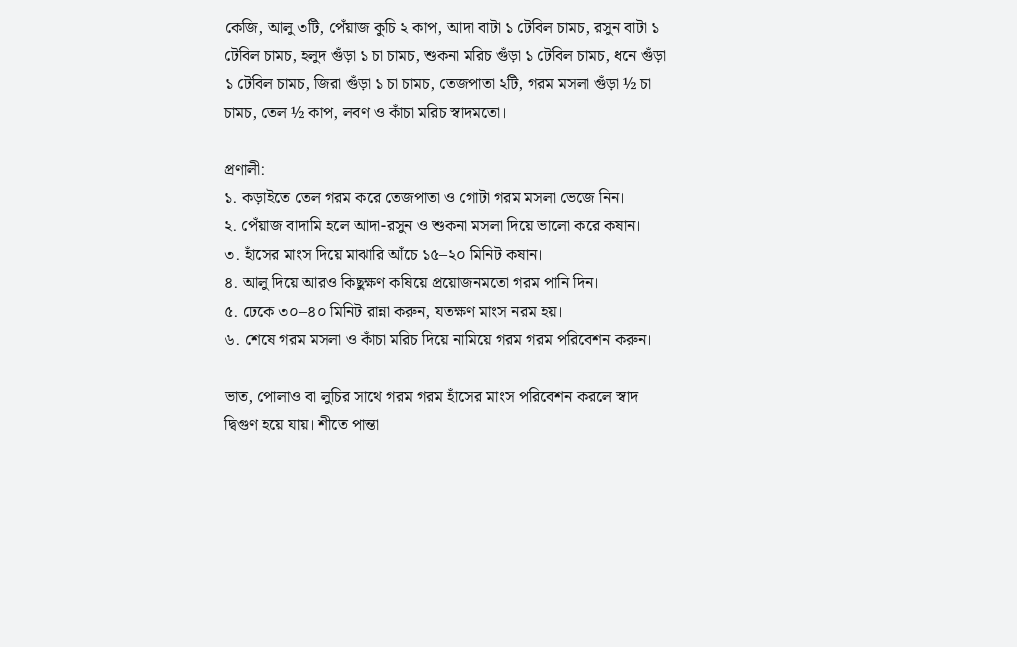কেজি, আলু ৩টি, পেঁয়াজ কুচি ২ কাপ, আদা বাটা ১ টেবিল চামচ, রসুন বাটা ১ টেবিল চামচ, হলুদ গুঁড়া ১ চা চামচ, শুকনা মরিচ গুঁড়া ১ টেবিল চামচ, ধনে গুঁড়া ১ টেবিল চামচ, জিরা গুঁড়া ১ চা চামচ, তেজপাতা ২টি, গরম মসলা গুঁড়া ½ চা চামচ, তেল ½ কাপ, লবণ ও কাঁচা মরিচ স্বাদমতো।

প্রণালী:
১. কড়াইতে তেল গরম করে তেজপাতা ও গোটা গরম মসলা ভেজে নিন।
২. পেঁয়াজ বাদামি হলে আদা-রসুন ও শুকনা মসলা দিয়ে ভালো করে কষান।
৩. হাঁসের মাংস দিয়ে মাঝারি আঁচে ১৫–২০ মিনিট কষান।
৪. আলু দিয়ে আরও কিছুক্ষণ কষিয়ে প্রয়োজনমতো গরম পানি দিন।
৫. ঢেকে ৩০–৪০ মিনিট রান্না করুন, যতক্ষণ মাংস নরম হয়।
৬. শেষে গরম মসলা ও কাঁচা মরিচ দিয়ে নামিয়ে গরম গরম পরিবেশন করুন।

ভাত, পোলাও বা লুচির সাথে গরম গরম হাঁসের মাংস পরিবেশন করলে স্বাদ দ্বিগুণ হয়ে যায়। শীতে পান্তা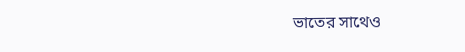ভাতের সাথেও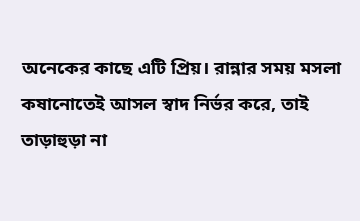অনেকের কাছে এটি প্রিয়। রান্নার সময় মসলা কষানোতেই আসল স্বাদ নির্ভর করে, তাই তাড়াহুড়া না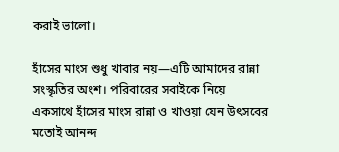করাই ভালো।

হাঁসের মাংস শুধু খাবার নয়—এটি আমাদের রান্না সংস্কৃতির অংশ। পরিবারের সবাইকে নিয়ে একসাথে হাঁসের মাংস রান্না ও খাওয়া যেন উৎসবের মতোই আনন্দ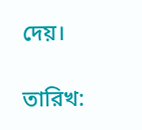দেয়।

তারিখ: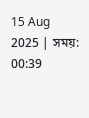15 Aug 2025 | সময়: 00:39